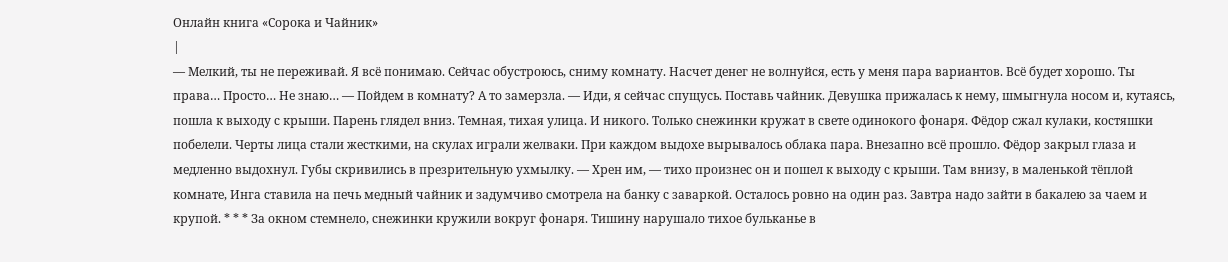Онлайн книга «Сорока и Чайник»
|
— Мелкий, ты не переживай. Я всё понимаю. Сейчас обустроюсь, сниму комнату. Насчет денег не волнуйся, есть у меня пара вариантов. Всё будет хорошо. Ты права… Просто… Не знаю… — Пойдем в комнату? А то замерзла. — Иди, я сейчас спущусь. Поставь чайник. Девушка прижалась к нему, шмыгнула носом и, кутаясь, пошла к выходу с крыши. Парень глядел вниз. Темная, тихая улица. И никого. Только снежинки кружат в свете одинокого фонаря. Фёдор сжал кулаки, костяшки побелели. Черты лица стали жесткими, на скулах играли желваки. При каждом выдохе вырывалось облака пара. Внезапно всё прошло. Фёдор закрыл глаза и медленно выдохнул. Губы скривились в презрительную ухмылку. — Хрен им, — тихо произнес он и пошел к выходу с крыши. Там внизу, в маленькой тёплой комнате, Инга ставила на печь медный чайник и задумчиво смотрела на банку с заваркой. Осталось ровно на один раз. Завтра надо зайти в бакалею за чаем и крупой. * * * За окном стемнело, снежинки кружили вокруг фонаря. Тишину нарушало тихое бульканье в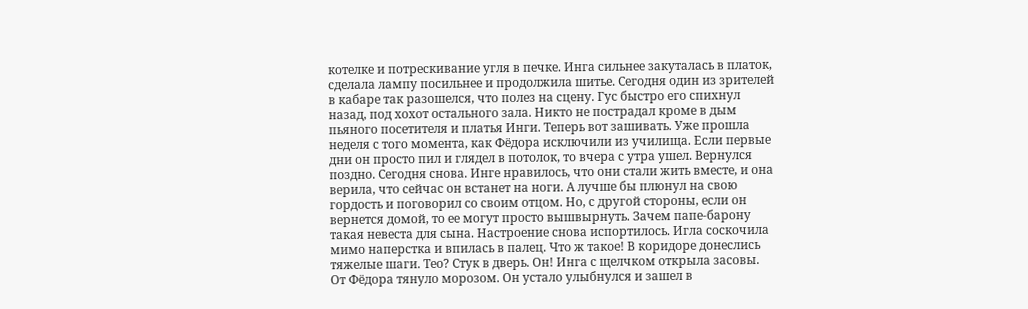котелке и потрескивание угля в печке. Инга сильнее закуталась в платок, сделала лампу посильнее и продолжила шитье. Сегодня один из зрителей в кабаре так разошелся, что полез на сцену. Гус быстро его спихнул назад, под хохот остального зала. Никто не пострадал кроме в дым пьяного посетителя и платья Инги. Теперь вот зашивать. Уже прошла неделя с того момента, как Фёдора исключили из училища. Если первые дни он просто пил и глядел в потолок, то вчера с утра ушел. Вернулся поздно. Сегодня снова. Инге нравилось, что они стали жить вместе, и она верила, что сейчас он встанет на ноги. А лучше бы плюнул на свою гордость и поговорил со своим отцом. Но, с другой стороны, если он вернется домой, то ее могут просто вышвырнуть. Зачем папе-барону такая невеста для сына. Настроение снова испортилось. Игла соскочила мимо наперстка и впилась в палец. Что ж такое! В коридоре донеслись тяжелые шаги. Тео? Стук в дверь. Он! Инга с щелчком открыла засовы. От Фёдора тянуло морозом. Он устало улыбнулся и зашел в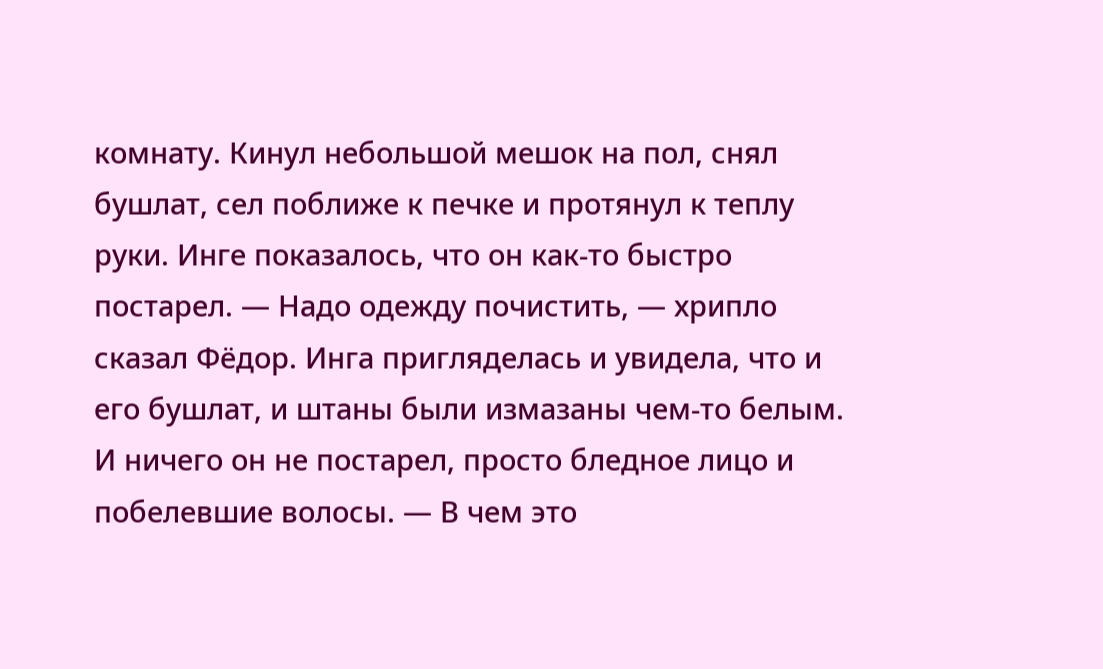комнату. Кинул небольшой мешок на пол, снял бушлат, сел поближе к печке и протянул к теплу руки. Инге показалось, что он как-то быстро постарел. — Надо одежду почистить, — хрипло сказал Фёдор. Инга пригляделась и увидела, что и его бушлат, и штаны были измазаны чем-то белым. И ничего он не постарел, просто бледное лицо и побелевшие волосы. — В чем это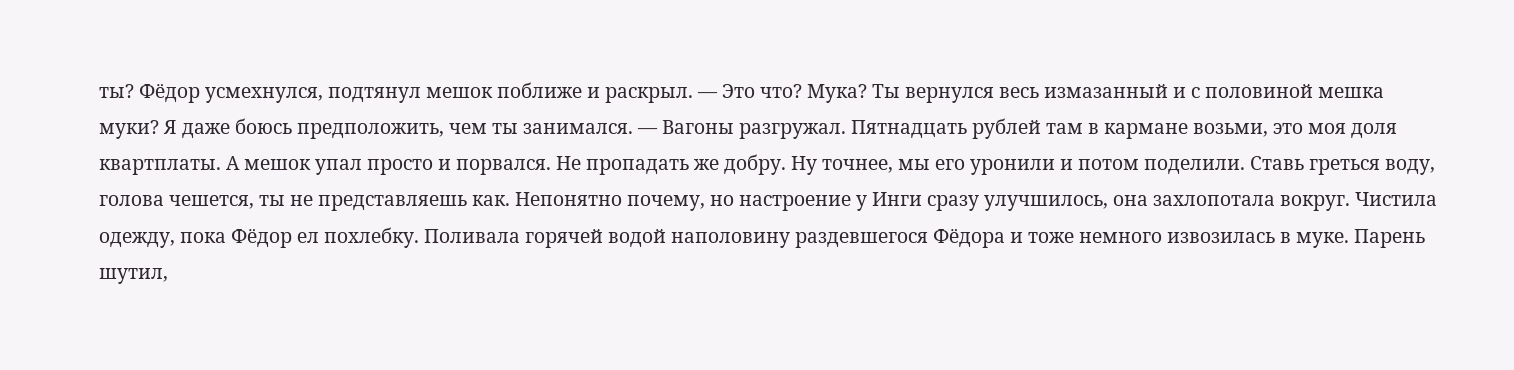ты? Фёдор усмехнулся, подтянул мешок поближе и раскрыл. — Это что? Мука? Ты вернулся весь измазанный и с половиной мешка муки? Я даже боюсь предположить, чем ты занимался. — Вагоны разгружал. Пятнадцать рублей там в кармане возьми, это моя доля квартплаты. А мешок упал просто и порвался. Не пропадать же добру. Ну точнее, мы его уронили и потом поделили. Ставь греться воду, голова чешется, ты не представляешь как. Непонятно почему, но настроение у Инги сразу улучшилось, она захлопотала вокруг. Чистила одежду, пока Фёдор ел похлебку. Поливала горячей водой наполовину раздевшегося Фёдора и тоже немного извозилась в муке. Парень шутил,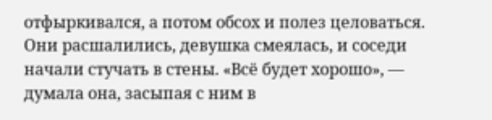отфыркивался, а потом обсох и полез целоваться. Они расшалились, девушка смеялась, и соседи начали стучать в стены. «Всё будет хорошо», — думала она, засыпая с ним в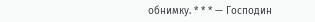обнимку. * * * — Господин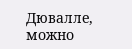Дювалле, можно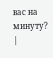вас на минуту? |